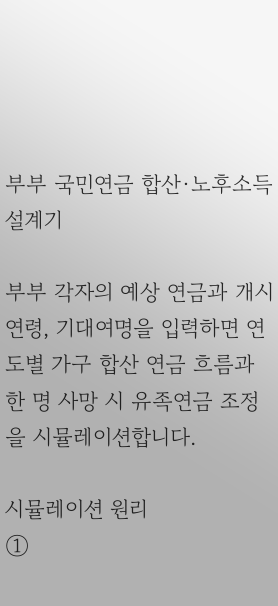부부 국민연금 합산·노후소득 설계기

부부 각자의 예상 연금과 개시 연령, 기대여명을 입력하면 연도별 가구 합산 연금 흐름과 한 명 사망 시 유족연금 조정을 시뮬레이션합니다.

시뮬레이션 원리
①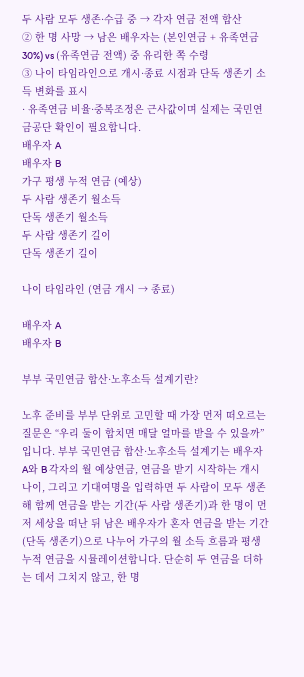두 사람 모두 생존·수급 중 → 각자 연금 전액 합산
② 한 명 사망 → 남은 배우자는 (본인연금 + 유족연금 30%) vs (유족연금 전액) 중 유리한 쪽 수령
③ 나이 타임라인으로 개시·종료 시점과 단독 생존기 소득 변화를 표시
· 유족연금 비율·중복조정은 근사값이며 실제는 국민연금공단 확인이 필요합니다.
배우자 A
배우자 B
가구 평생 누적 연금 (예상)
두 사람 생존기 월소득
단독 생존기 월소득
두 사람 생존기 길이
단독 생존기 길이

나이 타임라인 (연금 개시 → 종료)

배우자 A
배우자 B

부부 국민연금 합산·노후소득 설계기란?

노후 준비를 부부 단위로 고민할 때 가장 먼저 떠오르는 질문은 “우리 둘이 합치면 매달 얼마를 받을 수 있을까”입니다. 부부 국민연금 합산·노후소득 설계기는 배우자 A와 B 각자의 월 예상연금, 연금을 받기 시작하는 개시 나이, 그리고 기대여명을 입력하면 두 사람이 모두 생존해 함께 연금을 받는 기간(두 사람 생존기)과 한 명이 먼저 세상을 떠난 뒤 남은 배우자가 혼자 연금을 받는 기간(단독 생존기)으로 나누어 가구의 월 소득 흐름과 평생 누적 연금을 시뮬레이션합니다. 단순히 두 연금을 더하는 데서 그치지 않고, 한 명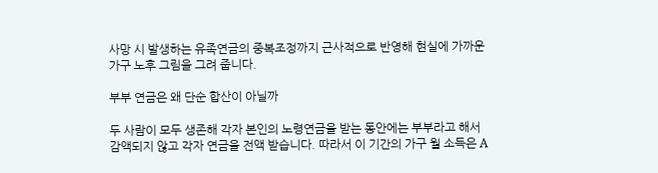사망 시 발생하는 유족연금의 중복조정까지 근사적으로 반영해 현실에 가까운 가구 노후 그림을 그려 줍니다.

부부 연금은 왜 단순 합산이 아닐까

두 사람이 모두 생존해 각자 본인의 노령연금을 받는 동안에는 부부라고 해서 감액되지 않고 각자 연금을 전액 받습니다. 따라서 이 기간의 가구 월 소득은 A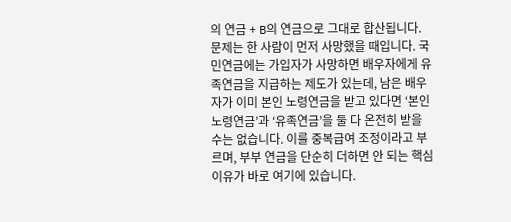의 연금 + B의 연금으로 그대로 합산됩니다. 문제는 한 사람이 먼저 사망했을 때입니다. 국민연금에는 가입자가 사망하면 배우자에게 유족연금을 지급하는 제도가 있는데, 남은 배우자가 이미 본인 노령연금을 받고 있다면 ‘본인 노령연금’과 ‘유족연금’을 둘 다 온전히 받을 수는 없습니다. 이를 중복급여 조정이라고 부르며, 부부 연금을 단순히 더하면 안 되는 핵심 이유가 바로 여기에 있습니다.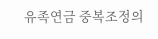유족연금 중복조정의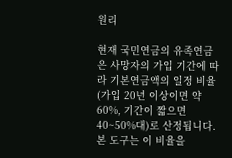원리

현재 국민연금의 유족연금은 사망자의 가입 기간에 따라 기본연금액의 일정 비율(가입 20년 이상이면 약 60%, 기간이 짧으면 40~50%대)로 산정됩니다. 본 도구는 이 비율을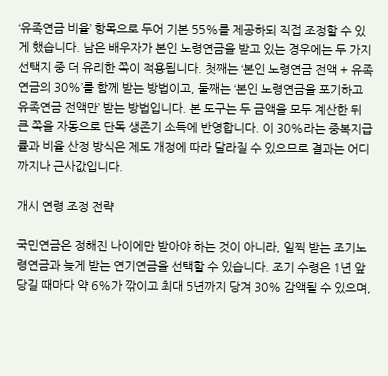‘유족연금 비율’ 항목으로 두어 기본 55%를 제공하되 직접 조정할 수 있게 했습니다. 남은 배우자가 본인 노령연금을 받고 있는 경우에는 두 가지 선택지 중 더 유리한 쪽이 적용됩니다. 첫째는 ‘본인 노령연금 전액 + 유족연금의 30%’를 함께 받는 방법이고, 둘째는 ‘본인 노령연금을 포기하고 유족연금 전액만’ 받는 방법입니다. 본 도구는 두 금액을 모두 계산한 뒤 큰 쪽을 자동으로 단독 생존기 소득에 반영합니다. 이 30%라는 중복지급률과 비율 산정 방식은 제도 개정에 따라 달라질 수 있으므로 결과는 어디까지나 근사값입니다.

개시 연령 조정 전략

국민연금은 정해진 나이에만 받아야 하는 것이 아니라, 일찍 받는 조기노령연금과 늦게 받는 연기연금을 선택할 수 있습니다. 조기 수령은 1년 앞당길 때마다 약 6%가 깎이고 최대 5년까지 당겨 30% 감액될 수 있으며,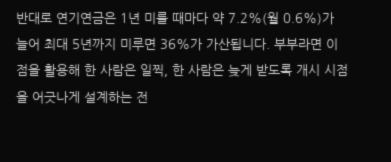반대로 연기연금은 1년 미룰 때마다 약 7.2%(월 0.6%)가 늘어 최대 5년까지 미루면 36%가 가산됩니다. 부부라면 이 점을 활용해 한 사람은 일찍, 한 사람은 늦게 받도록 개시 시점을 어긋나게 설계하는 전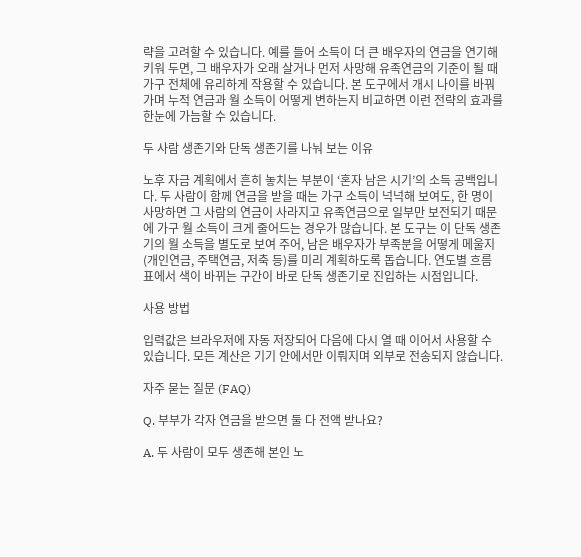략을 고려할 수 있습니다. 예를 들어 소득이 더 큰 배우자의 연금을 연기해 키워 두면, 그 배우자가 오래 살거나 먼저 사망해 유족연금의 기준이 될 때 가구 전체에 유리하게 작용할 수 있습니다. 본 도구에서 개시 나이를 바꿔 가며 누적 연금과 월 소득이 어떻게 변하는지 비교하면 이런 전략의 효과를 한눈에 가늠할 수 있습니다.

두 사람 생존기와 단독 생존기를 나눠 보는 이유

노후 자금 계획에서 흔히 놓치는 부분이 ‘혼자 남은 시기’의 소득 공백입니다. 두 사람이 함께 연금을 받을 때는 가구 소득이 넉넉해 보여도, 한 명이 사망하면 그 사람의 연금이 사라지고 유족연금으로 일부만 보전되기 때문에 가구 월 소득이 크게 줄어드는 경우가 많습니다. 본 도구는 이 단독 생존기의 월 소득을 별도로 보여 주어, 남은 배우자가 부족분을 어떻게 메울지(개인연금, 주택연금, 저축 등)를 미리 계획하도록 돕습니다. 연도별 흐름 표에서 색이 바뀌는 구간이 바로 단독 생존기로 진입하는 시점입니다.

사용 방법

입력값은 브라우저에 자동 저장되어 다음에 다시 열 때 이어서 사용할 수 있습니다. 모든 계산은 기기 안에서만 이뤄지며 외부로 전송되지 않습니다.

자주 묻는 질문 (FAQ)

Q. 부부가 각자 연금을 받으면 둘 다 전액 받나요?

A. 두 사람이 모두 생존해 본인 노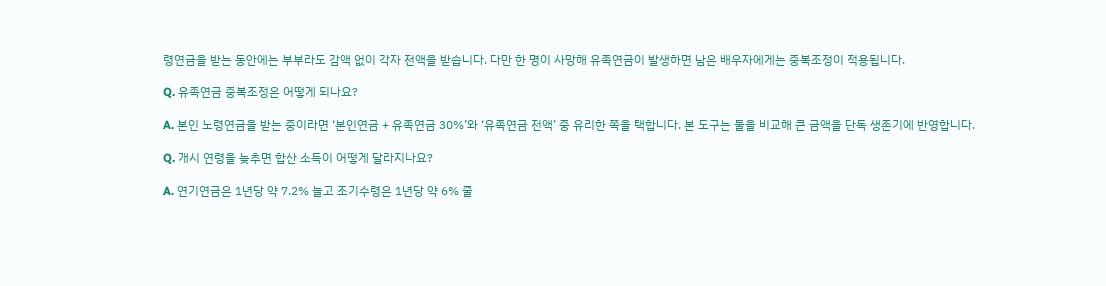령연금을 받는 동안에는 부부라도 감액 없이 각자 전액을 받습니다. 다만 한 명이 사망해 유족연금이 발생하면 남은 배우자에게는 중복조정이 적용됩니다.

Q. 유족연금 중복조정은 어떻게 되나요?

A. 본인 노령연금을 받는 중이라면 ‘본인연금 + 유족연금 30%’와 ‘유족연금 전액’ 중 유리한 쪽을 택합니다. 본 도구는 둘을 비교해 큰 금액을 단독 생존기에 반영합니다.

Q. 개시 연령을 늦추면 합산 소득이 어떻게 달라지나요?

A. 연기연금은 1년당 약 7.2% 늘고 조기수령은 1년당 약 6% 줄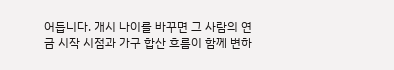어듭니다. 개시 나이를 바꾸면 그 사람의 연금 시작 시점과 가구 합산 흐름이 함께 변하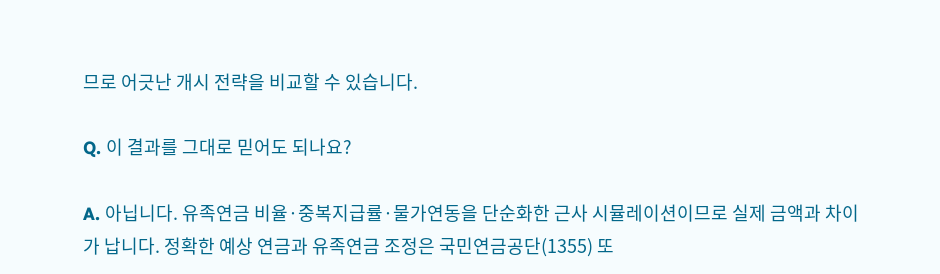므로 어긋난 개시 전략을 비교할 수 있습니다.

Q. 이 결과를 그대로 믿어도 되나요?

A. 아닙니다. 유족연금 비율·중복지급률·물가연동을 단순화한 근사 시뮬레이션이므로 실제 금액과 차이가 납니다. 정확한 예상 연금과 유족연금 조정은 국민연금공단(1355) 또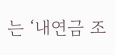는 ‘내연금 조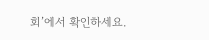회’에서 확인하세요.